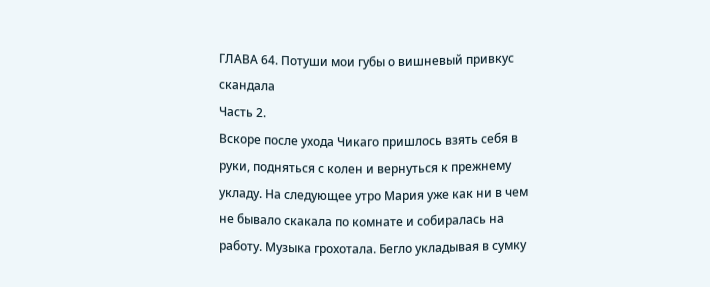ГЛАВА 64. Потуши мои губы о вишневый привкус скандала
Часть 2.
Вскоре после ухода Чикаго пришлось взять себя в руки, подняться с колен и вернуться к прежнему укладу. На следующее утро Мария уже как ни в чем не бывало скакала по комнате и собиралась на работу. Музыка грохотала. Бегло укладывая в сумку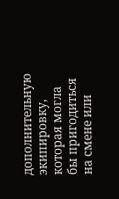дополнительную экипировку, которая могла бы пригодиться на смене или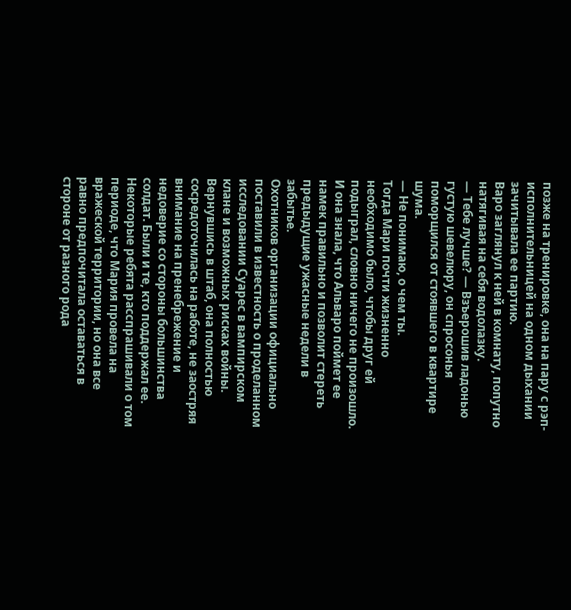позже на тренировке, она на пару с рэп-исполнительницей на одном дыхании зачитывала ее партию.
Варо заглянул к ней в комнату, попутно натягивая на себя водолазку.
— Тебе лучше? — Взъерошив ладонью густую шевелюру, он спросонья поморщился от стоявшего в квартире шума.
— Не понимаю, о чем ты.
Тогда Мари почти жизненно необходимо было, чтобы друг ей подыграл, cловно ничего не произошло. И она знала, что Альваро поймет ее намек правильно и позволит стереть предыдущие ужасные недели в забытье.
Охотников организации официально поставили в известность о проделанном исследовании Суарес в вампирском клане и возможных рисках войны. Вернувшись в штаб, она полностью сосредоточилась на работе, не заостряя внимание на пренебрежение и недоверие со стороны большинства солдат. Были и те, кто поддержал ее. Некоторые ребята расспрашивали о том периоде, что Мария провела на вражеской территории, но она все равно предпочитала оставаться в стороне от разного рода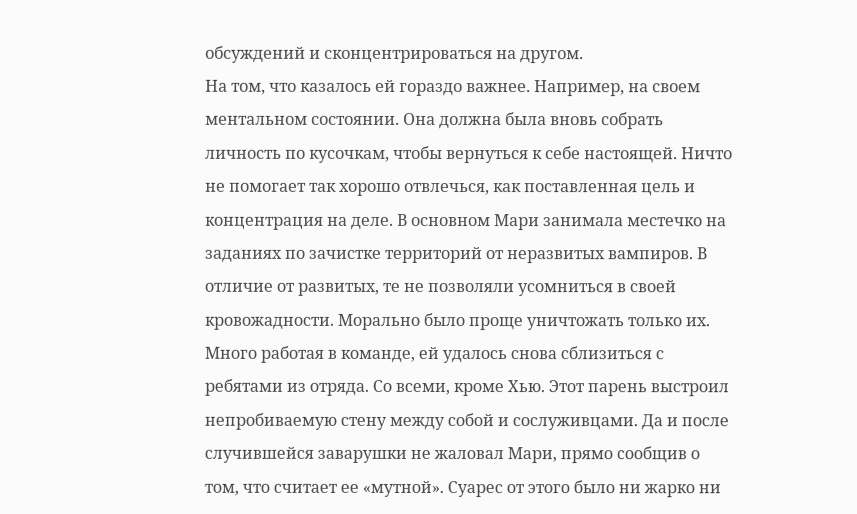обсуждений и сконцентрироваться на другом.
На том, что казалось ей гораздо важнее. Например, на своем ментальном состоянии. Она должна была вновь собрать личность по кусочкам, чтобы вернуться к себе настоящей. Ничто не помогает так хорошо отвлечься, как поставленная цель и концентрация на деле. В основном Мари занимала местечко на заданиях по зачистке территорий от неразвитых вампиров. В отличие от развитых, те не позволяли усомниться в своей кровожадности. Морально было проще уничтожать только их.
Много работая в команде, ей удалось снова сблизиться с ребятами из отряда. Со всеми, кроме Хью. Этот парень выстроил непробиваемую стену между собой и сослуживцами. Да и после случившейся заварушки не жаловал Мари, прямо cообщив о том, что считает ее «мутной». Суарес от этого было ни жарко ни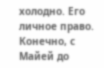холодно. Его личное право. Конечно, с Майей до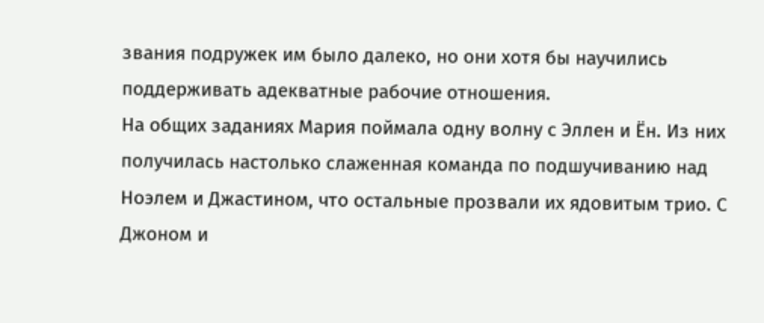звания подружек им было далеко, но они хотя бы научились поддерживать адекватные рабочие отношения.
На общих заданиях Мария поймала одну волну с Эллен и Ён. Из них получилась настолько слаженная команда по подшучиванию над Ноэлем и Джастином, что остальные прозвали их ядовитым трио. С Джоном и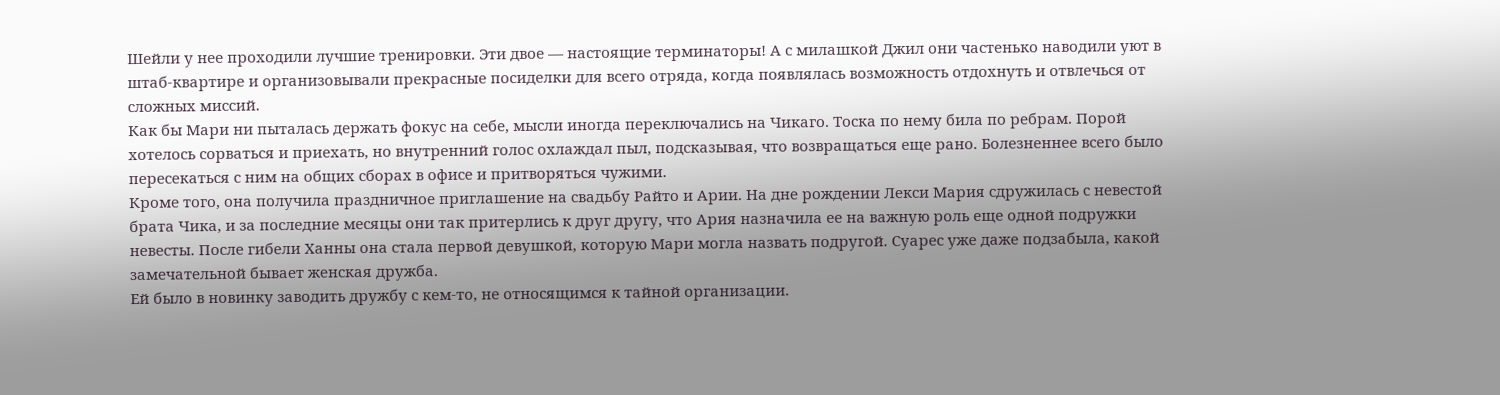Шейли у нее проходили лучшие тренировки. Эти двое — настоящие терминаторы! А с милашкой Джил они частенько наводили уют в штаб-квартире и организовывали прекрасные посиделки для всего отряда, когда появлялась возможность отдохнуть и отвлечься от сложных миссий.
Как бы Мари ни пыталась держать фокус на себе, мысли иногда переключались на Чикаго. Тоска по нему била по ребрам. Порой хотелось сорваться и приехать, но внутренний голос охлаждал пыл, подсказывая, что возвращаться еще рано. Болезненнее всего было пересекаться с ним на общих сборах в офисе и притворяться чужими.
Кроме того, она получила праздничное приглашение на свадьбу Райто и Арии. На дне рождении Лекси Мария сдружилась с невестой брата Чика, и за последние месяцы они так притерлись к друг другу, что Ария назначила ее на важную роль еще одной подружки невесты. После гибели Ханны она стала первой девушкой, которую Мари могла назвать подругой. Суарес уже даже подзабыла, какой замечательной бывает женская дружба.
Ей было в новинку заводить дружбу с кем-то, не относящимся к тайной организации.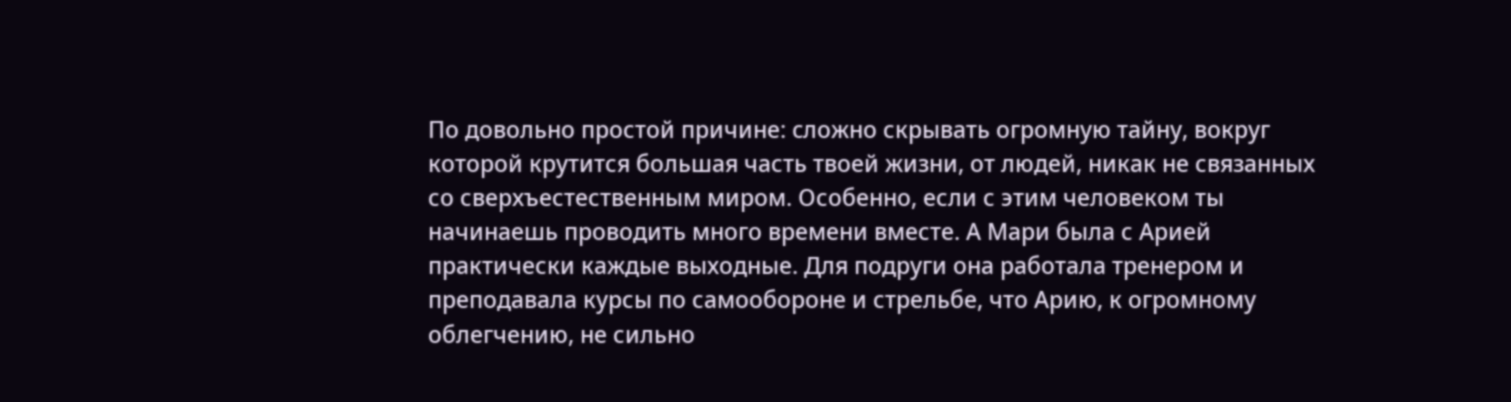По довольно простой причине: cложно скрывать огромную тайну, вокруг которой крутится большая часть твоей жизни, от людей, никак не связанных со сверхъестественным миром. Особенно, если с этим человеком ты начинаешь проводить много времени вместе. А Мари была с Арией практически каждые выходные. Для подруги она работала тренером и преподавала курсы по самообороне и стрельбе, что Арию, к огромному облегчению, не сильно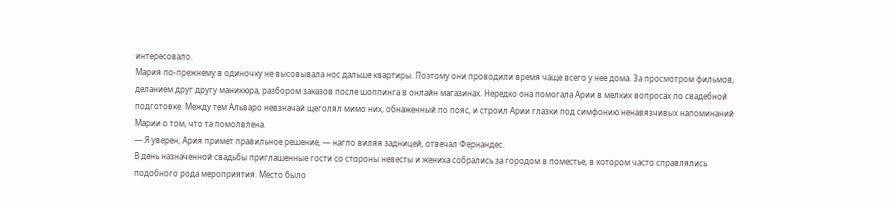интересовало.
Мария по-прежнему в одиночку не высовывала нос дальше квартиры. Поэтому они проводили время чаще всего у нее дома. За просмотром фильмов, деланием друг другу маникюра, разбором заказов после шоппинга в онлайн магазинах. Нередко она помогала Арии в мелких вопросах по свадебной подготовке. Между тем Альваро невзначай щеголял мимо них, обнаженный по пояс, и строил Арии глазки под симфонию ненавязчивых напоминаний Марии о том, что та помолвлена.
— Я уверен, Ария примет правильное решение, — нагло виляя задницей, отвечал Фернандес.
В день назначенной свадьбы приглашенные гости со стороны невесты и жениха собрались за городом в поместье, в котором часто справлялись подобного рода мероприятия. Место было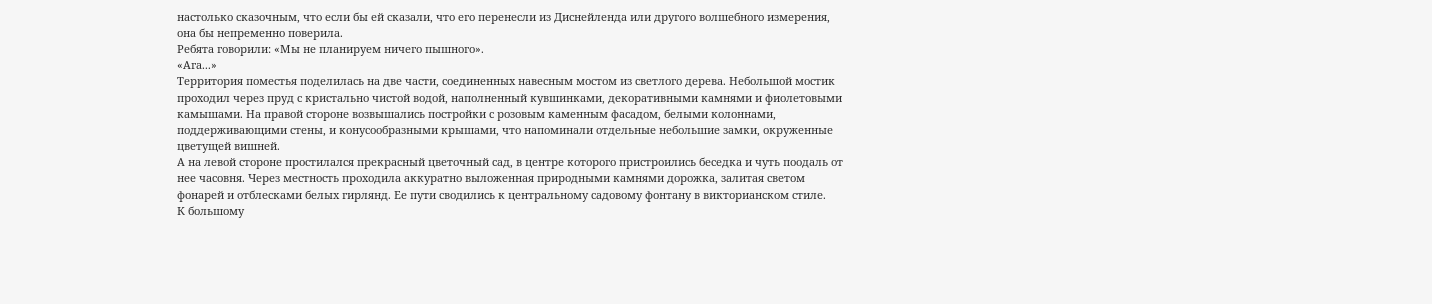настолько сказочным, что если бы ей сказали, что его перенесли из Диснейленда или другого волшебного измерения, она бы непременно поверила.
Ребята говорили: «Мы не планируем ничего пышного».
«Ага...»
Территория поместья поделилась на две части, соединенных навесным мостом из светлого дерева. Небольшой мостик проходил через пруд с кристально чистой водой, наполненный кувшинками, декоративными камнями и фиолетовыми камышами. На правой стороне возвышались постройки с розовым каменным фасадом, белыми колоннами, поддерживающими стены, и конусообразными крышами, что напоминали отдельные небольшие замки, окруженные цветущей вишней.
А на левой стороне простилался прекрасный цветочный сад, в центре которого пристроились беседка и чуть поодаль от нее часовня. Через местность проходила аккуратно выложенная природными камнями дорожка, залитая светом фонарей и отблесками белых гирлянд. Ее пути сводились к центральному садовому фонтану в викторианском стиле.
К большому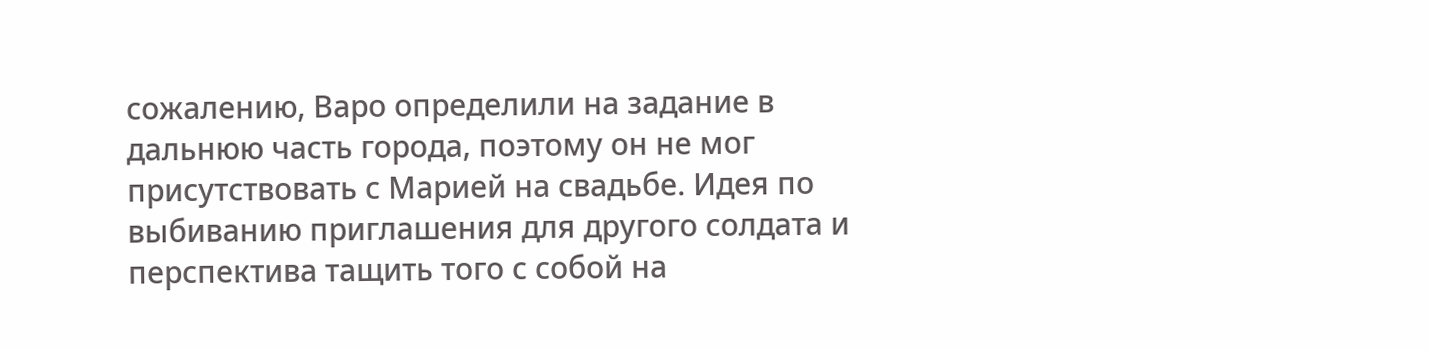сожалению, Варо определили на задание в дальнюю часть города, поэтому он не мог присутствовать с Марией на свадьбе. Идея по выбиванию приглашения для другого солдата и перспектива тащить того с собой на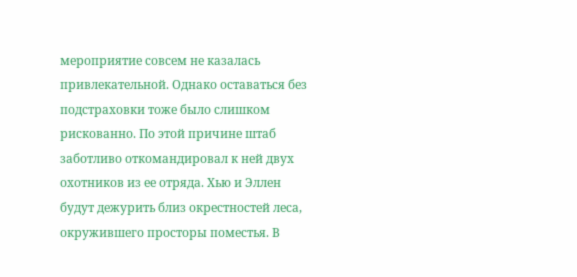мероприятие совсем не казалась привлекательной. Однако оставаться без подстраховки тоже было слишком рискованно. По этой причине штаб заботливо откомандировал к ней двух охотников из ее отряда. Хью и Эллен будут дежурить близ окрестностей леса, окружившего просторы поместья. В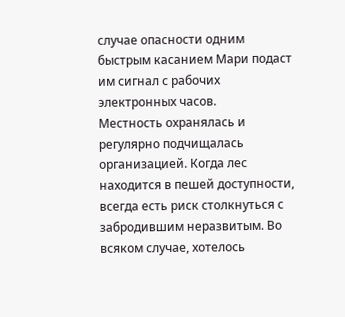случае опасности одним быстрым касанием Мари подаст им сигнал с рабочих электронных часов.
Местность охранялась и регулярно подчищалась организацией. Когда лес находится в пешей доступности, всегда есть риск столкнуться с забродившим неразвитым. Во всяком случае, хотелось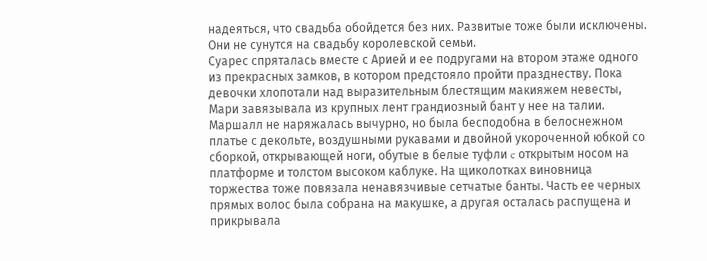надеяться, что свадьба обойдется без них. Развитые тоже были исключены. Они не сунутся на свадьбу королевской семьи.
Суарес спряталась вместе с Арией и ее подругами на втором этаже одного из прекрасных замков, в котором предстояло пройти празднеству. Пока девочки хлопотали над выразительным блестящим макияжем невесты, Мари завязывала из крупных лент грандиозный бант у нее на талии. Маршалл не наряжалась вычурно, но была бесподобна в белоснежном платье с декольте, воздушными рукавами и двойной укороченной юбкой со сборкой, открывающей ноги, обутые в белые туфли c открытым носом на платформе и толстом высоком каблуке. На щиколотках виновница торжества тоже повязала ненавязчивые сетчатые банты. Часть ее черных прямых волос была собрана на макушке, а другая осталась распущена и прикрывала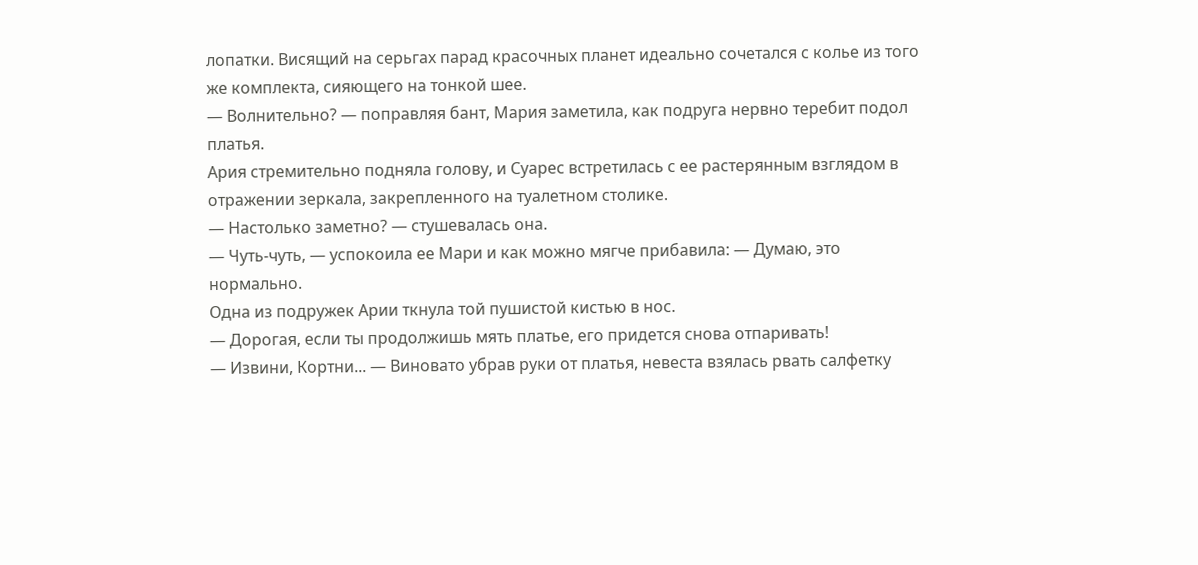лопатки. Висящий на серьгах парад красочных планет идеально сочетался с колье из того же комплекта, сияющего на тонкой шее.
— Волнительно? — поправляя бант, Мария заметила, как подруга нервно теребит подол платья.
Ария стремительно подняла голову, и Суарес встретилась с ее растерянным взглядом в отражении зеркала, закрепленного на туалетном столике.
— Настолько заметно? — стушевалась она.
— Чуть-чуть, — успокоила ее Мари и как можно мягче прибавила: — Думаю, это нормально.
Одна из подружек Арии ткнула той пушистой кистью в нос.
— Дорогая, если ты продолжишь мять платье, его придется снова отпаривать!
— Извини, Кортни... — Виновато убрав руки от платья, невеста взялась рвать салфетку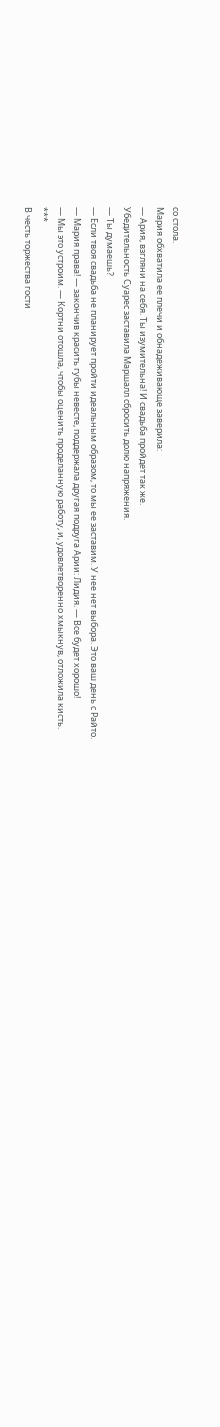со стола.
Мария обхватила ее плечи и обнадеживающе заверила:
— Ария, взгляни на себя. Ты изумительна! И свадьба пройдет так же.
Убедительность Суарес заставила Маршалл сбросить долю напряжения.
— Ты думаешь?
— Если твоя свадьба не планирует пройти идеальным образом, то мы ее заставим. У нее нет выбора. Это ваш день с Райто.
— Мария права! — закончив красить губы невесте, поддержала другая подруга Арии: Лидия. — Все будет хорошо!
— Мы это устроим. — Кортни отошла, чтобы оценить проделанную работу, и, удовлетворенно хмыкнув, отложила кисть.
***
В честь торжества гости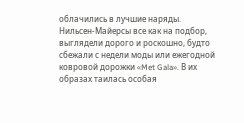облачились в лучшие наряды. Нильсен-Майерсы все как на подбор, выглядели дорого и роскошно, будто сбежали с недели моды или ежегодной ковровой дорожки «Met Gala». В их образах таилась особая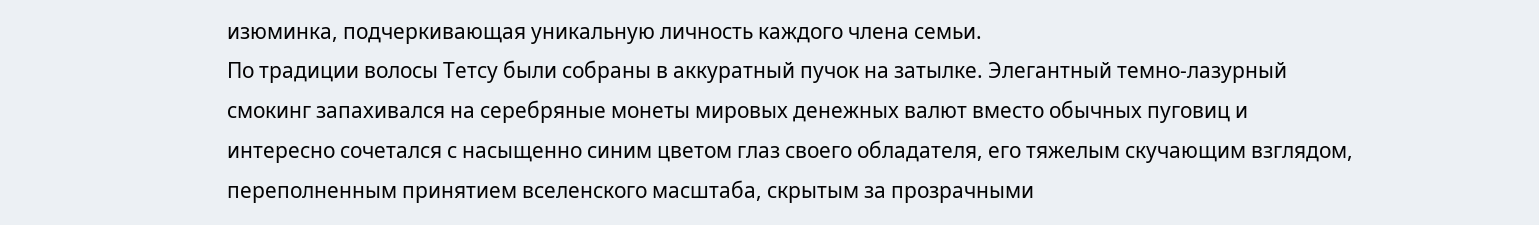изюминка, подчеркивающая уникальную личность каждого члена семьи.
По традиции волосы Тетсу были собраны в аккуратный пучок на затылке. Элегантный темно-лазурный смокинг запахивался на серебряные монеты мировых денежных валют вместо обычных пуговиц и интересно сочетался с насыщенно синим цветом глаз своего обладателя, его тяжелым скучающим взглядом, переполненным принятием вселенского масштаба, скрытым за прозрачными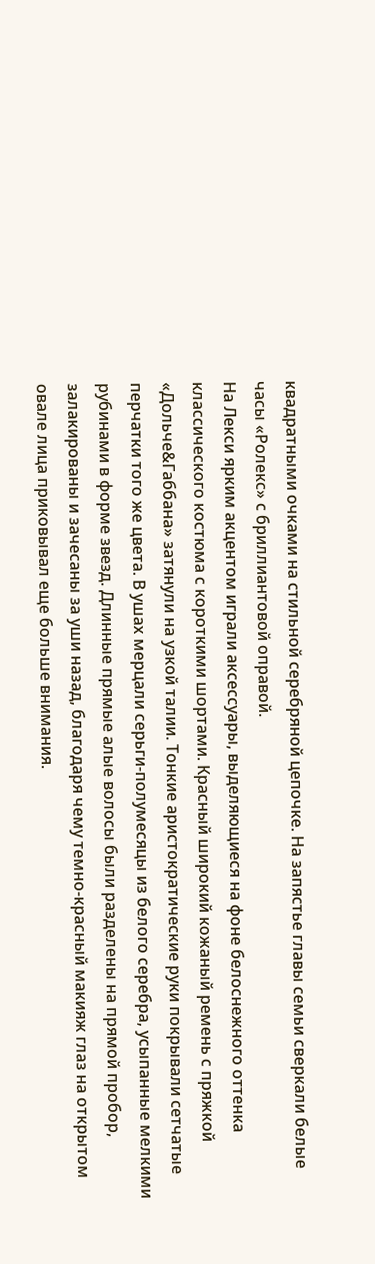квадратными очками на стильной серебряной цепочке. На запястье главы семьи сверкали белые часы «Ролекс» с бриллиантовой оправой.
На Лекси ярким акцентом играли аксессуары, выделяющиеся на фоне белоснежного оттенка классического костюма с короткими шортами. Красный широкий кожаный ремень с пряжкой «Дольче&Габбана» затянули на узкой талии. Тонкие аристократические руки покрывали сетчатые перчатки того же цвета. В ушах мерцали серьги-полумесяцы из белого серебра, усыпанные мелкими рубинами в форме звезд. Длинные прямые алые волосы были разделены на прямой пробор, залакированы и зачесаны за уши назад, благодаря чему темно-красный макияж глаз на открытом овале лица приковывал еще больше внимания.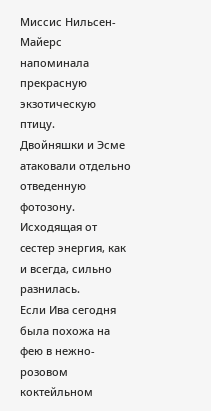Миссис Нильсен-Майерс напоминала прекрасную экзотическую птицу.
Двойняшки и Эсме атаковали отдельно отведенную фотозону. Исходящая от cестер энергия, как и всегда, сильно разнилась.
Если Ива сегодня была похожа на фею в нежно-розовом коктейльном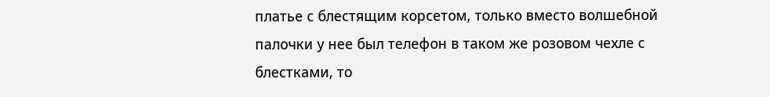платье с блестящим корсетом, только вместо волшебной палочки у нее был телефон в таком же розовом чехле с блестками, то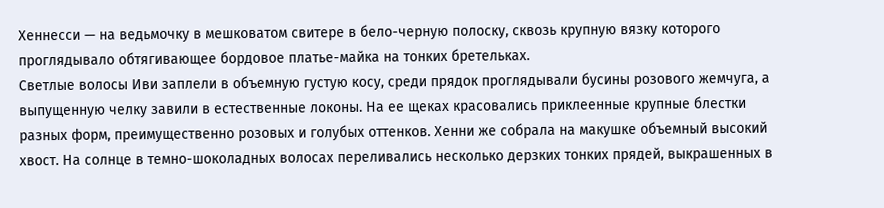Хеннесси — на ведьмочку в мешковатом свитере в бело-черную полоску, сквозь крупную вязку которого проглядывало обтягивающее бордовое платье-майка на тонких бретельках.
Светлые волосы Иви заплели в объемную густую косу, среди прядок проглядывали бусины розового жемчуга, а выпущенную челку завили в естественные локоны. На ее щеках красовались приклеенные крупные блестки разных форм, преимущественно розовых и голубых оттенков. Хенни же собрала на макушке объемный высокий хвост. На солнце в темно-шоколадных волосах переливались несколько дерзких тонких прядей, выкрашенных в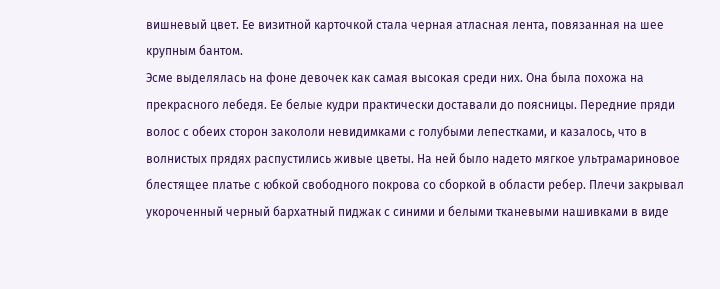вишневый цвет. Ее визитной карточкой cтала черная атласная лента, повязанная на шее крупным бантом.
Эсме выделялась на фоне девочек как самая высокая среди них. Она была похожа на прекрасного лебедя. Ее белые кудри практически доставали до поясницы. Передние пряди волос с обеих сторон закололи невидимками c голубыми лепестками, и казалось, что в волнистых прядях распустились живые цветы. На ней было надето мягкое ультрамариновое блестящее платье с юбкой свободного покрова со сборкой в области ребер. Плечи закрывал укороченный черный бархатный пиджак с синими и белыми тканевыми нашивками в виде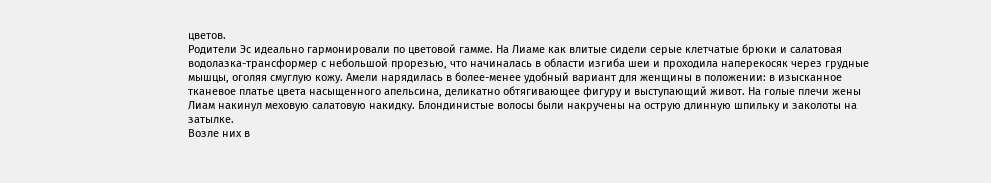цветов.
Родители Эс идеально гармонировали по цветовой гамме. На Лиаме как влитые сидели серые клетчатые брюки и салатовая водолазка-трансформер с небольшой прорезью, что начиналась в области изгиба шеи и проходила наперекосяк через грудные мышцы, оголяя смуглую кожу. Амели нарядилась в более-менее удобный вариант для женщины в положении: в изысканное тканевое платье цвета насыщенного апельсина, деликатно обтягивающее фигуру и выступающий живот. На голые плечи жены Лиам накинул меховую салатовую накидку. Блондинистые волосы были накручены на острую длинную шпильку и заколоты на затылке.
Возле них в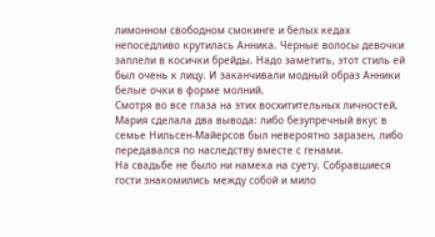лимонном свободном смокинге и белых кедах непоседливо крутилась Анника. Черные волосы девочки заплели в косички брейды. Надо заметить, этот стиль ей был очень к лицу. И заканчивали модный образ Анники белые очки в форме молний.
Смотря во все глаза на этих восхитительных личностей, Мария сделала два вывода: либо безупречный вкус в семье Нильсен-Майерсов был невероятно заразен, либо передавался по наследству вместе с генами.
На свадьбе не было ни намека на суету. Собравшиеся гости знакомились между собой и мило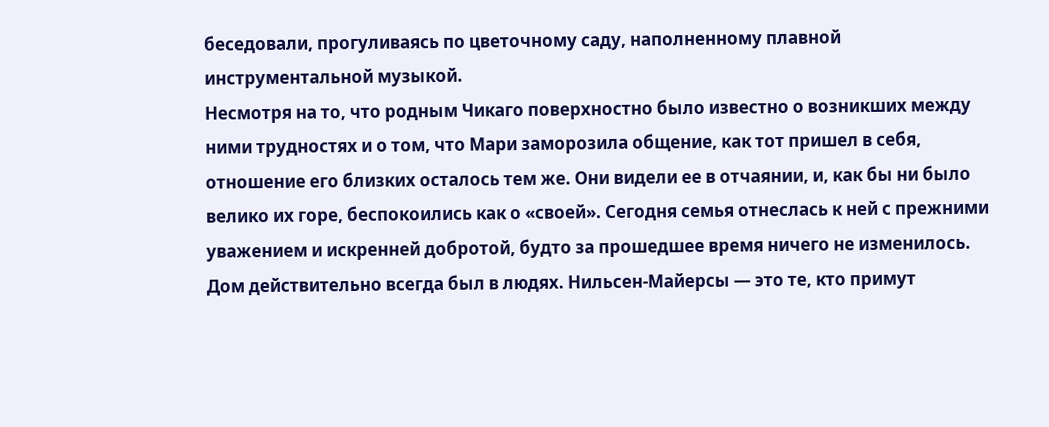беседовали, прогуливаясь по цветочному саду, наполненному плавной инструментальной музыкой.
Несмотря на то, что родным Чикаго поверхностно было известно о возникших между ними трудностях и о том, что Мари заморозила общение, как тот пришел в себя, отношение его близких осталось тем же. Они видели ее в отчаянии, и, как бы ни было велико их горе, беспокоились как о «своей». Сегодня семья отнеслась к ней с прежними уважением и искренней добротой, будто за прошедшее время ничего не изменилось.
Дом действительно всегда был в людях. Нильсен-Майерсы — это те, кто примут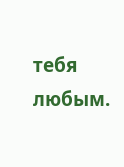тебя любым.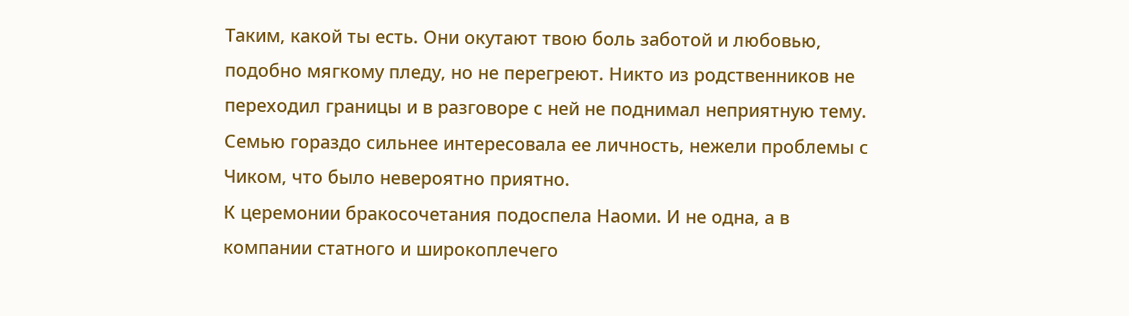Таким, какой ты есть. Они окутают твою боль заботой и любовью, подобно мягкому пледу, но не перегреют. Никто из родственников не переходил границы и в разговоре с ней не поднимал неприятную тему. Семью гораздо сильнее интересовала ее личность, нежели проблемы с Чиком, что было невероятно приятно.
К церемонии бракосочетания подоспела Наоми. И не одна, а в компании статного и широкоплечего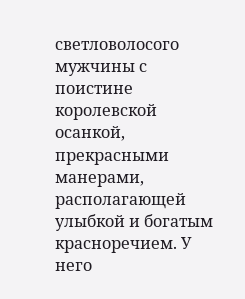светловолосого мужчины с поистине королевской осанкой, прекрасными манерами, располагающей улыбкой и богатым красноречием. У него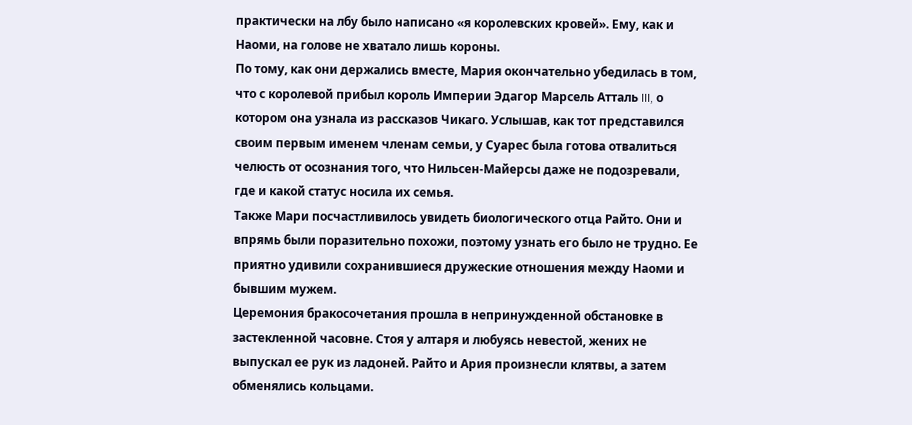практически на лбу было написано «я королевских кровей». Ему, как и Наоми, на голове не хватало лишь короны.
По тому, как они держались вместе, Мария окончательно убедилась в том, что с королевой прибыл король Империи Эдагор Марсель Атталь III, о котором она узнала из рассказов Чикаго. Услышав, как тот представился своим первым именем членам семьи, у Суарес была готова отвалиться челюсть от осознания того, что Нильсен-Майерсы даже не подозревали, где и какой статус носила их семья.
Также Мари посчастливилось увидеть биологического отца Райто. Они и впрямь были поразительно похожи, поэтому узнать его было не трудно. Ее приятно удивили сохранившиеся дружеские отношения между Наоми и бывшим мужем.
Церемония бракосочетания прошла в непринужденной обстановке в застекленной часовне. Стоя у алтаря и любуясь невестой, жених не выпускал ее рук из ладоней. Райто и Ария произнесли клятвы, а затем обменялись кольцами.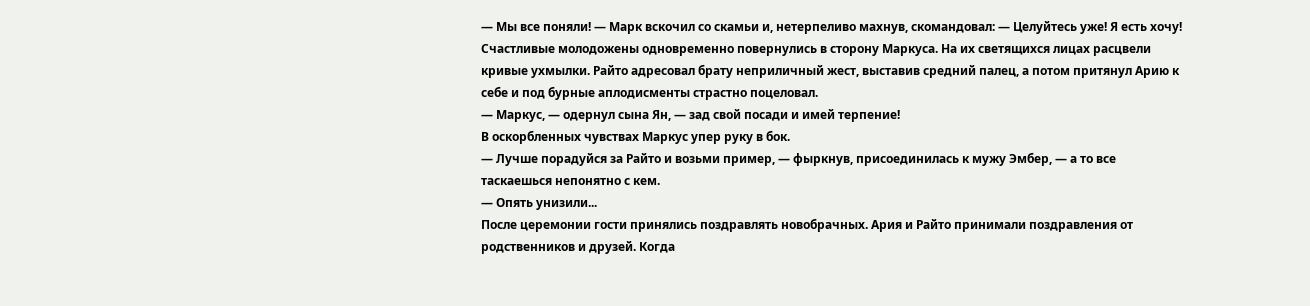— Мы все поняли! — Марк вскочил со скамьи и, нетерпеливо махнув, скомандовал: — Целуйтесь уже! Я есть хочу!
Счастливые молодожены одновременно повернулись в сторону Маркуса. На их светящихся лицах расцвели кривые ухмылки. Райто адресовал брату неприличный жест, выставив средний палец, а потом притянул Арию к себе и под бурные аплодисменты страстно поцеловал.
— Маркус, — одернул сына Ян, — зад свой посади и имей терпение!
В оскорбленных чувствах Маркус упер руку в бок.
— Лучше порадуйся за Райто и возьми пример, — фыркнув, присоединилась к мужу Эмбер, — а то все таскаешься непонятно с кем.
— Опять унизили...
После церемонии гости принялись поздравлять новобрачных. Ария и Райто принимали поздравления от родственников и друзей. Когда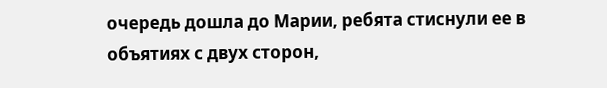очередь дошла до Марии, ребята стиснули ее в объятиях с двух сторон,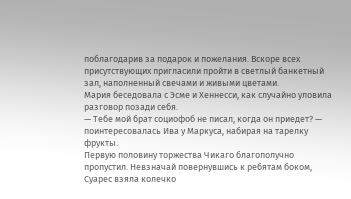поблагодарив за подарок и пожелания. Вскоре всех присутствующих пригласили пройти в светлый банкетный зал, наполненный свечами и живыми цветами.
Мария беседовала с Эсме и Хеннесси, как случайно уловила разговор позади себя.
— Тебе мой брат социофоб не писал, когда он приедет? — поинтересовалась Ива у Маркуса, набирая на тарелку фрукты.
Первую половину торжества Чикаго благополучно пропустил. Невзначай повернувшись к ребятам боком, Суарес взяла колечко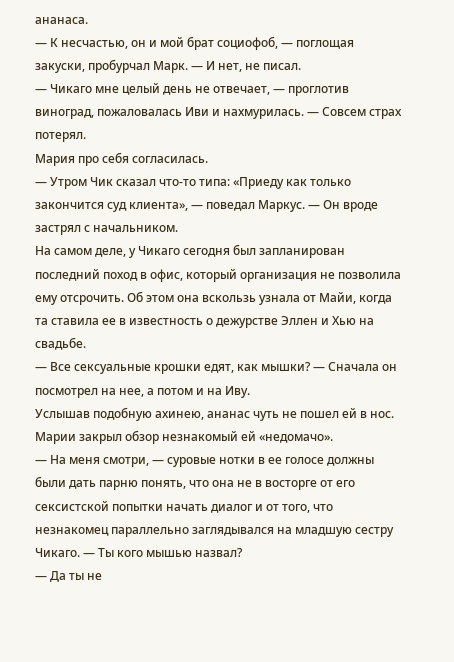ананаса.
— К несчастью, он и мой брат социофоб, — поглощая закуски, пробурчал Марк. — И нет, не писал.
— Чикаго мне целый день не отвечает, — проглотив виноград, пожаловалась Иви и нахмурилась. — Совсем страх потерял.
Мария про себя согласилась.
— Утром Чик сказал что-то типа: «Приеду как только закончится суд клиента», — поведал Маркус. — Он вроде застрял с начальником.
На самом деле, у Чикаго сегодня был запланирован последний поход в офис, который организация не позволила ему отсрочить. Об этом она вскользь узнала от Майи, когда та ставила ее в известность о дежурстве Эллен и Хью на свадьбе.
— Все сексуальные крошки едят, как мышки? — Сначала он посмотрел на нее, а потом и на Иву.
Услышав подобную ахинею, ананас чуть не пошел ей в нос. Марии закрыл обзор незнакомый ей «недомачо».
— На меня смотри, — суровые нотки в ее голосе должны были дать парню понять, что она не в восторге от его сексистской попытки начать диалог и от того, что незнакомец параллельно заглядывался на младшую сестру Чикаго. — Ты кого мышью назвал?
— Да ты не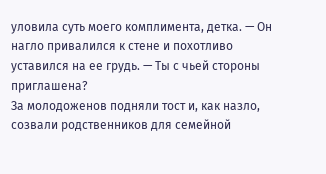уловила суть моего комплимента, детка. — Он нагло привалился к стене и похотливо уставился на ее грудь. — Ты с чьей стороны приглашена?
За молодоженов подняли тост и, как назло, созвали родственников для семейной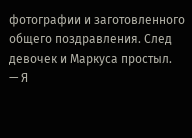фотографии и заготовленного общего поздравления. След девочек и Маркуса простыл.
— Я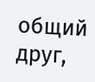общий друг,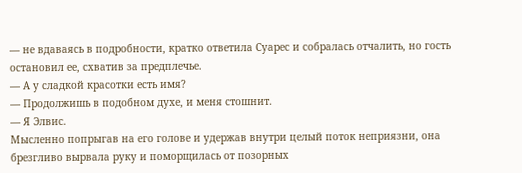— не вдаваясь в подробности, кратко ответила Суарес и собралась отчалить, но гость остановил ее, схватив за предплечье.
— А у сладкой красотки есть имя?
— Продолжишь в подобном духе, и меня стошнит.
— Я Элвис.
Мысленно попрыгав на его голове и удержав внутри целый поток неприязни, она брезгливо вырвала руку и поморщилась от позорных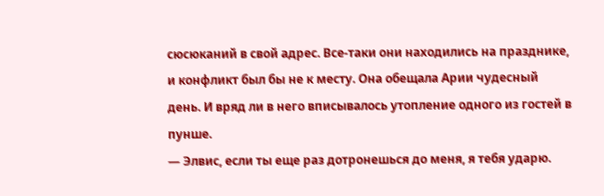сюсюканий в свой адрес. Все-таки они находились на празднике, и конфликт был бы не к месту. Она обещала Арии чудесный день. И вряд ли в него вписывалось утопление одного из гостей в пунше.
— Элвис, если ты еще раз дотронешься до меня, я тебя ударю.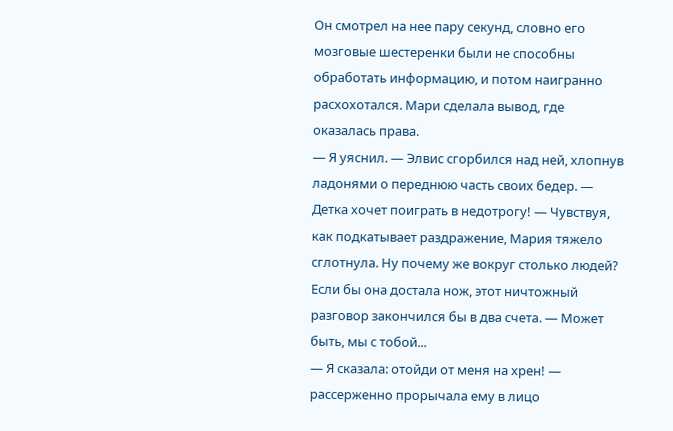Он смотрел на нее пару секунд, словно его мозговые шестеренки были не способны обработать информацию, и потом наигранно расхохотался. Мари сделала вывод, где оказалась права.
— Я уяснил. — Элвис сгорбился над ней, хлопнув ладонями о переднюю часть своих бедер. — Детка хочет поиграть в недотрогу! — Чувствуя, как подкатывает раздражение, Мария тяжело сглотнула. Ну почему же вокруг столько людей? Если бы она достала нож, этот ничтожный разговор закончился бы в два счета. — Может быть, мы с тобой...
— Я сказала: отойди от меня на хрен! — рассерженно прорычала ему в лицо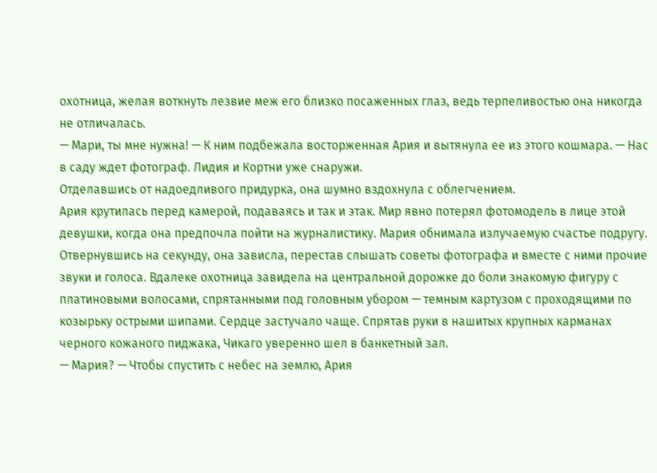охотница, желая воткнуть лезвие меж его близко посаженных глаз, ведь терпеливостью она никогда не отличалась.
— Мари, ты мне нужна! — К ним подбежала восторженная Ария и вытянула ее из этого кошмара. — Нас в саду ждет фотограф. Лидия и Кортни уже снаружи.
Отделавшись от надоедливого придурка, она шумно вздохнула с облегчением.
Ария крутилась перед камерой, подаваясь и так и этак. Мир явно потерял фотомодель в лице этой девушки, когда она предпочла пойти на журналистику. Мария обнимала излучаемую счастье подругу. Отвернувшись на секунду, она зависла, перестав слышать советы фотографа и вместе с ними прочие звуки и голоса. Вдалеке охотница завидела на центральной дорожке до боли знакомую фигуру с платиновыми волосами, спрятанными под головным убором — темным картузом с проходящими по козырьку острыми шипами. Сердце застучало чаще. Спрятав руки в нашитых крупных карманах черного кожаного пиджака, Чикаго уверенно шел в банкетный зал.
— Мария? — Чтобы спустить с небес на землю, Ария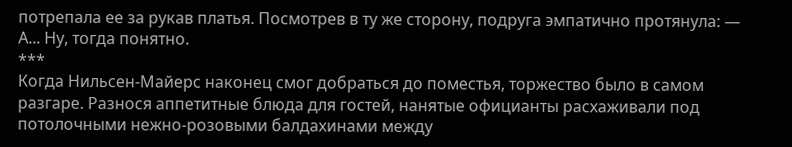потрепала ее за рукав платья. Посмотрев в ту же сторону, подруга эмпатично протянула: — А... Ну, тогда понятно.
***
Когда Нильсен-Майерс наконец смог добраться до поместья, торжество было в самом разгаре. Разнося аппетитные блюда для гостей, нанятые официанты расхаживали под потолочными нежно-розовыми балдахинами между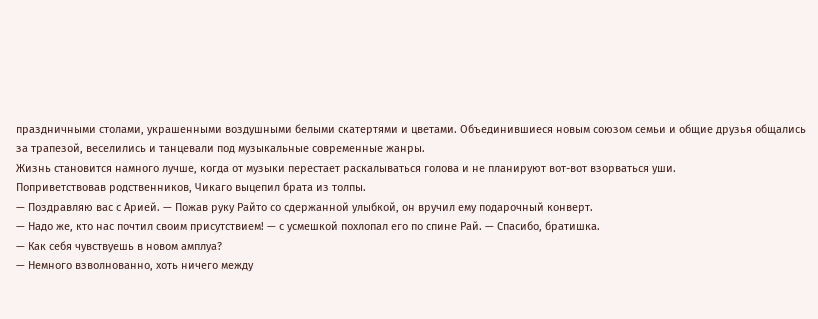праздничными столами, украшенными воздушными белыми скатертями и цветами. Объединившиеся новым союзом семьи и общие друзья общались за трапезой, веселились и танцевали под музыкальные современные жанры.
Жизнь становится намного лучше, когда от музыки перестает раскалываться голова и не планируют вот-вот взорваться уши.
Поприветствовав родственников, Чикаго выцепил брата из толпы.
— Поздравляю вас с Арией. — Пожав руку Райто со сдержанной улыбкой, он вручил ему подарочный конверт.
— Надо же, кто нас почтил своим присутствием! — с усмешкой похлопал его по спине Рай. — Спасибо, братишка.
— Как себя чувствуешь в новом амплуа?
— Немного взволнованно, хоть ничего между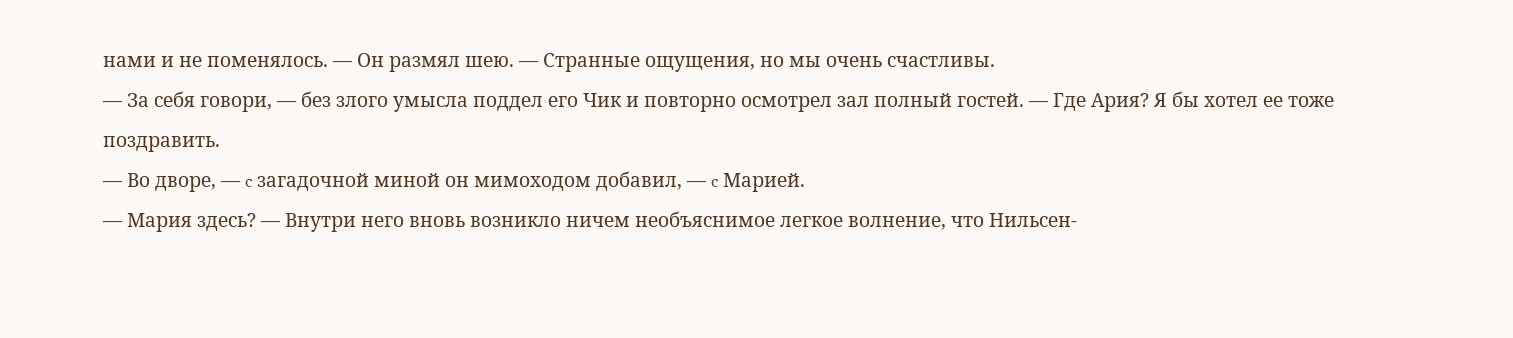нами и не поменялось. — Он размял шею. — Странные ощущения, но мы очень счастливы.
— За себя говори, — без злого умысла поддел его Чик и повторно осмотрел зал полный гостей. — Где Ария? Я бы хотел ее тоже поздравить.
— Во дворе, — c загадочной миной он мимоходом добавил, — c Марией.
— Мария здесь? — Внутри него вновь возникло ничем необъяснимое легкое волнение, что Нильсен-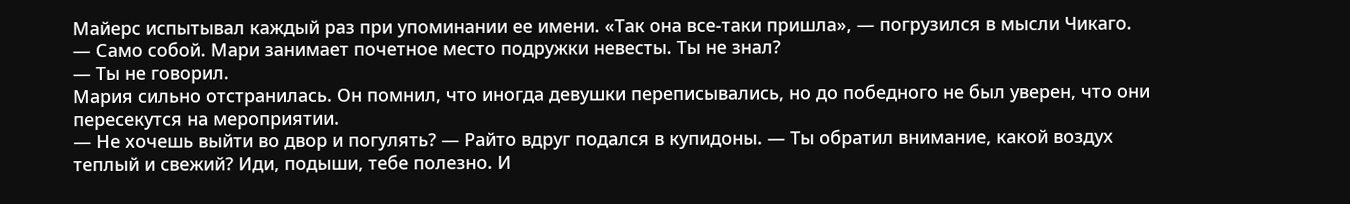Майерс испытывал каждый раз при упоминании ее имени. «Так она все-таки пришла», — погрузился в мысли Чикаго.
— Само собой. Мари занимает почетное место подружки невесты. Ты не знал?
— Ты не говорил.
Мария сильно отстранилась. Он помнил, что иногда девушки переписывались, но до победного не был уверен, что они пересекутся на мероприятии.
— Не хочешь выйти во двор и погулять? — Райто вдруг подался в купидоны. — Ты обратил внимание, какой воздух теплый и свежий? Иди, подыши, тебе полезно. И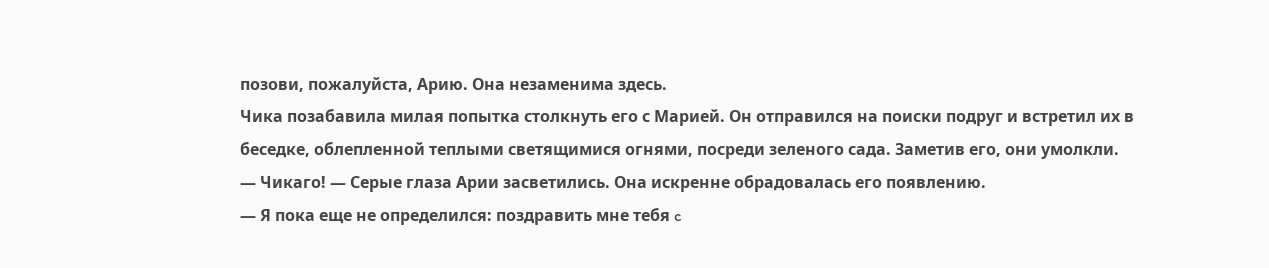позови, пожалуйста, Арию. Она незаменима здесь.
Чика позабавила милая попытка столкнуть его с Марией. Он отправился на поиски подруг и встретил их в беседке, облепленной теплыми светящимися огнями, посреди зеленого сада. Заметив его, они умолкли.
— Чикаго! — Серые глаза Арии засветились. Она искренне обрадовалась его появлению.
— Я пока еще не определился: поздравить мне тебя c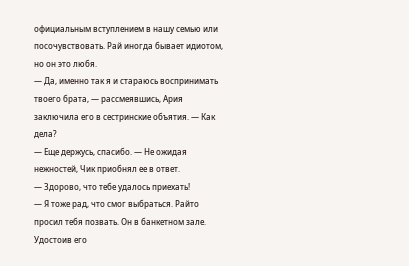официальным вступлением в нашу семью или посочувствовать. Рай иногда бывает идиотом, но он это любя.
— Да, именно так я и стараюсь воспринимать твоего брата, — рассмеявшись, Ария заключила его в сестринские объятия. — Как дела?
— Еще держусь, спасибо. — Не ожидая нежностей, Чик приобнял ее в ответ.
— Здорово, что тебе удалось приехать!
— Я тоже рад, что смог выбраться. Райто просил тебя позвать. Он в банкетном зале.
Удостоив его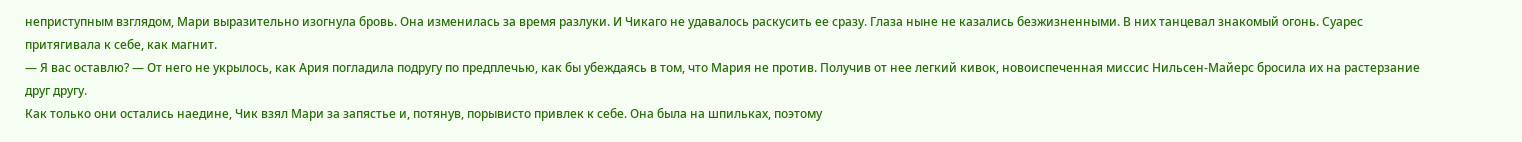неприступным взглядом, Мари выразительно изогнула бровь. Она изменилась за время разлуки. И Чикаго не удавалось раскусить ее сразу. Глаза ныне не казались безжизненными. В них танцевал знакомый огонь. Суарес притягивала к себе, как магнит.
— Я вас оставлю? — От него не укрылось, как Ария погладила подругу по предплечью, как бы убеждаясь в том, что Мария не против. Получив от нее легкий кивок, новоиспеченная миссис Нильсен-Майерс бросила их на растерзание друг другу.
Как только они остались наедине, Чик взял Мари за запястье и, потянув, порывисто привлек к себе. Она была на шпильках, поэтому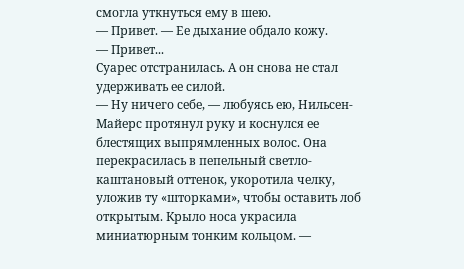смогла уткнуться ему в шею.
— Привет. — Ее дыхание обдало кожу.
— Привет...
Суарес отстранилась. А он снова не стал удерживать ее силой.
— Ну ничего себе, — любуясь ею, Нильсен-Майерс протянул руку и коснулся ее блестящих выпрямленных волос. Она перекрасилась в пепельный светло-каштановый оттенок, укоротила челку, уложив ту «шторками», чтобы оставить лоб открытым. Крыло носа украсила миниатюрным тонким кольцом. —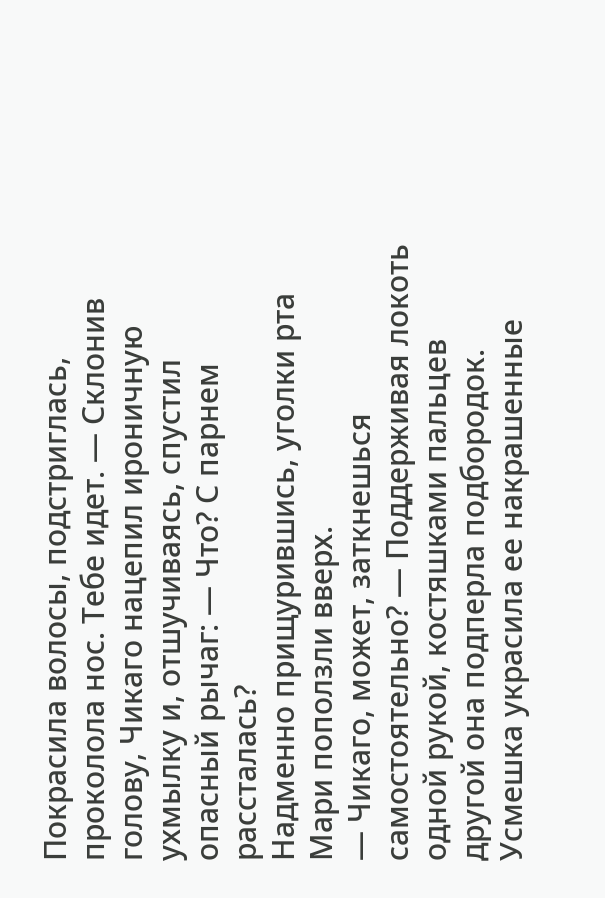Покрасила волосы, подстриглась, проколола нос. Тебе идет. — Склонив голову, Чикаго нацепил ироничную ухмылку и, отшучиваясь, спустил опасный рычаг: — Что? С парнем рассталась?
Надменно прищурившись, уголки рта Мари поползли вверх.
— Чикаго, может, заткнешься самостоятельно? — Поддерживая локоть одной рукой, костяшками пальцев другой она подперла подбородок. Усмешка украсила ее накрашенные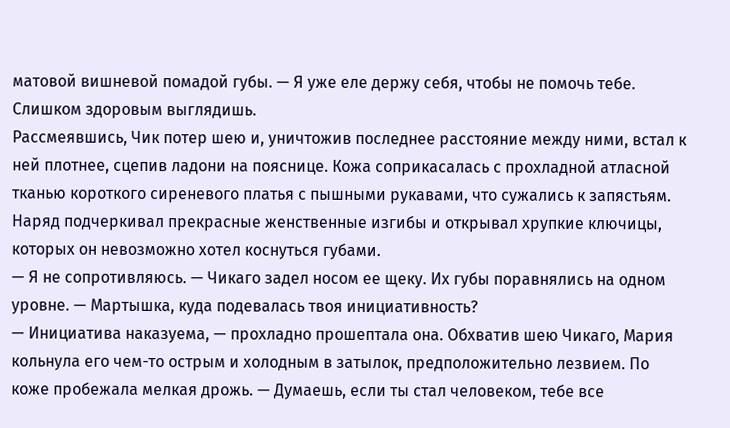матовой вишневой помадой губы. — Я уже еле держу себя, чтобы не помочь тебе. Слишком здоровым выглядишь.
Рассмеявшись, Чик потер шею и, уничтожив последнее расстояние между ними, встал к ней плотнее, сцепив ладони на пояснице. Кожа соприкасалась с прохладной атласной тканью короткого сиреневого платья с пышными рукавами, что сужались к запястьям. Наряд подчеркивал прекрасные женственные изгибы и открывал хрупкие ключицы, которых он невозможно хотел коснуться губами.
— Я не сопротивляюсь. — Чикаго задел носом ее щеку. Их губы поравнялись на одном уровне. — Мартышка, куда подевалась твоя инициативность?
— Инициатива наказуема, — прохладно прошептала она. Обхватив шею Чикаго, Мария кольнула его чем-то острым и холодным в затылок, предположительно лезвием. По коже пробежала мелкая дрожь. — Думаешь, если ты стал человеком, тебе все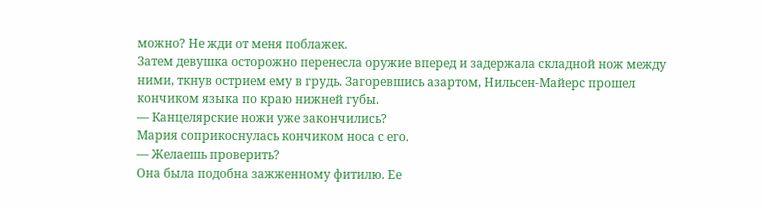можно? Не жди от меня поблажек.
Затем девушка осторожно перенесла оружие вперед и задержала складной нож между ними, ткнув острием ему в грудь. Загоревшись азартом, Нильсен-Майерс прошел кончиком языка по краю нижней губы.
— Канцелярские ножи уже закончились?
Мария соприкоснулась кончиком носа с его.
— Желаешь проверить?
Она была подобна зажженному фитилю. Ее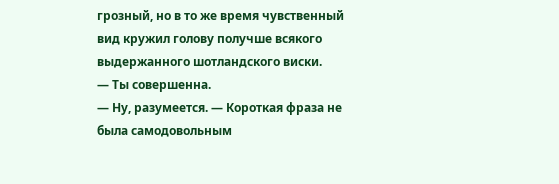грозный, но в то же время чувственный вид кружил голову получше всякого выдержанного шотландского виски.
— Ты совершенна.
— Ну, разумеется. — Короткая фраза не была самодовольным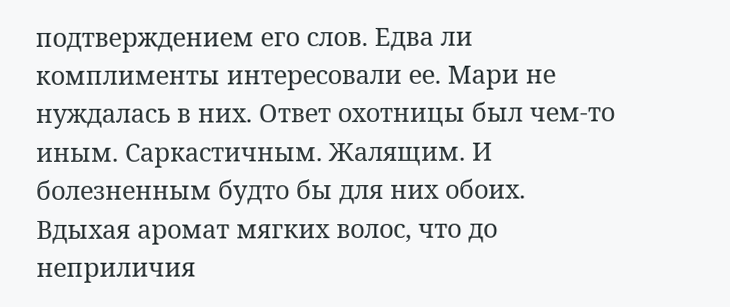подтверждением его слов. Едва ли комплименты интересовали ее. Мари не нуждалась в них. Ответ охотницы был чем-то иным. Саркастичным. Жалящим. И болезненным будто бы для них обоих.
Вдыхая аромат мягких волос, что до неприличия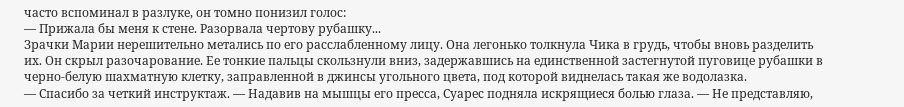часто вспоминал в разлуке, он томно понизил голос:
— Прижала бы меня к стене. Разорвала чертову рубашку...
Зрачки Марии нерешительно метались по его расслабленному лицу. Она легонько толкнула Чика в грудь, чтобы вновь разделить их. Он скрыл разочарование. Ее тонкие пальцы скользнули вниз, задержавшись на единственной застегнутой пуговице рубашки в черно-белую шахматную клетку, заправленной в джинсы угольного цвета, под которой виднелась такая же водолазка.
— Спасибо за четкий инструктаж. — Надавив на мышцы его пресса, Суарес подняла искрящиеся болью глаза. — Не представляю,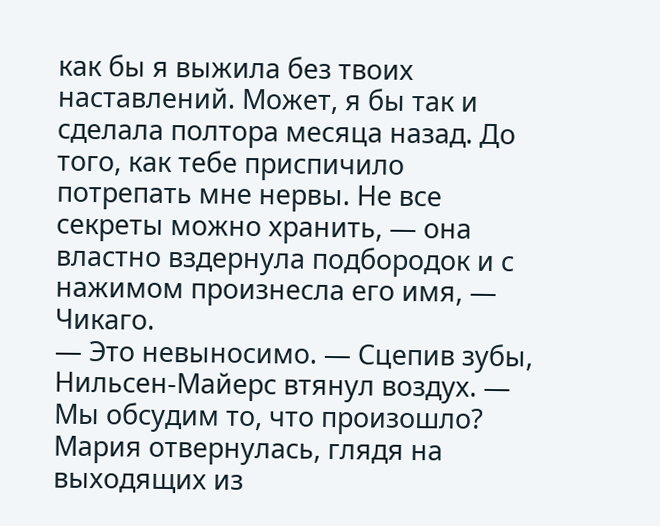как бы я выжила без твоих наставлений. Может, я бы так и сделала полтора месяца назад. До того, как тебе приспичило потрепать мне нервы. Не все секреты можно хранить, — она властно вздернула подбородок и с нажимом произнесла его имя, — Чикаго.
— Это невыносимо. — Сцепив зубы, Нильсен-Майерс втянул воздух. — Мы обсудим то, что произошло?
Мария отвернулась, глядя на выходящих из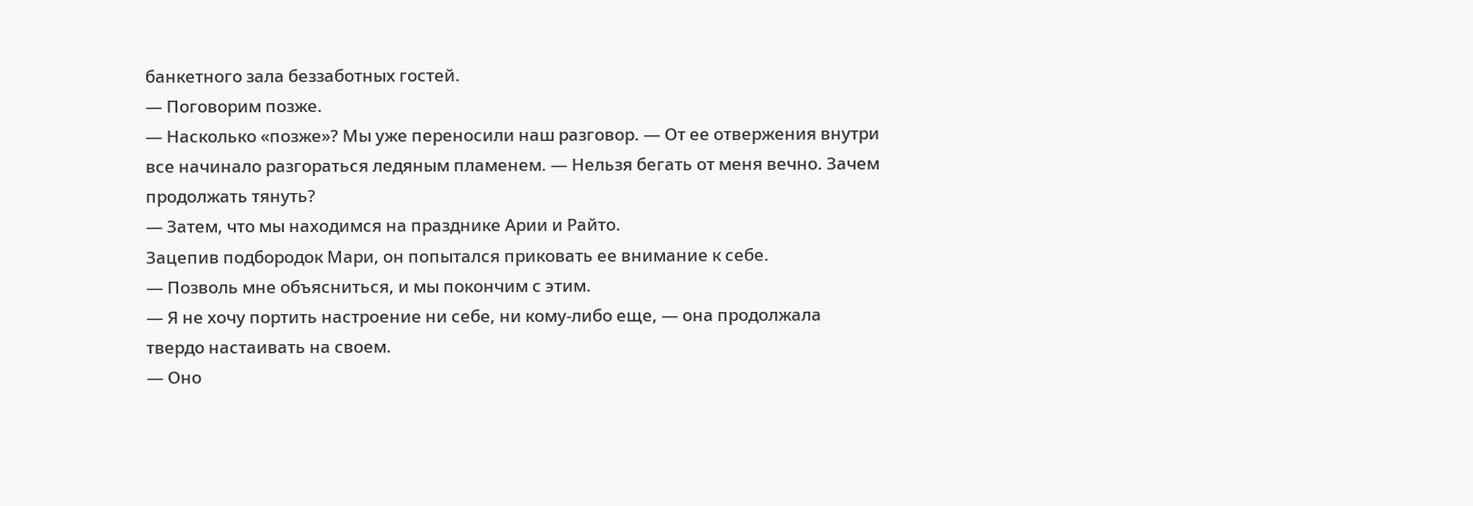банкетного зала беззаботных гостей.
— Поговорим позже.
— Насколько «позже»? Мы уже переносили наш разговор. — От ее отвержения внутри все начинало разгораться ледяным пламенем. — Нельзя бегать от меня вечно. Зачем продолжать тянуть?
— Затем, что мы находимся на празднике Арии и Райто.
Зацепив подбородок Мари, он попытался приковать ее внимание к себе.
— Позволь мне объясниться, и мы покончим с этим.
— Я не хочу портить настроение ни себе, ни кому-либо еще, — она продолжала твердо настаивать на своем.
— Оно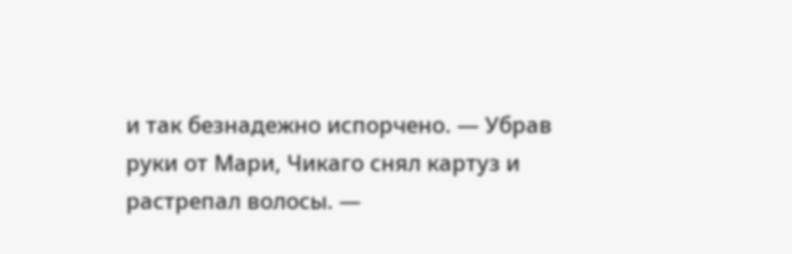и так безнадежно испорчено. — Убрав руки от Мари, Чикаго снял картуз и растрепал волосы. —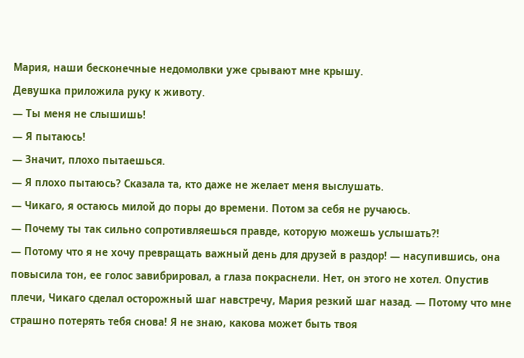Мария, наши бесконечные недомолвки уже срывают мне крышу.
Девушка приложила руку к животу.
— Ты меня не слышишь!
— Я пытаюсь!
— Значит, плохо пытаешься.
— Я плохо пытаюсь? Сказала та, кто даже не желает меня выслушать.
— Чикаго, я остаюсь милой до поры до времени. Потом за себя не ручаюсь.
— Почему ты так сильно сопротивляешься правде, которую можешь услышать?!
— Потому что я не хочу превращать важный день для друзей в раздор! — насупившись, она повысила тон, ее голос завибрировал, а глаза покраснели. Нет, он этого не хотел. Опустив плечи, Чикаго сделал осторожный шаг навстречу, Мария резкий шаг назад. — Потому что мне страшно потерять тебя снова! Я не знаю, какова может быть твоя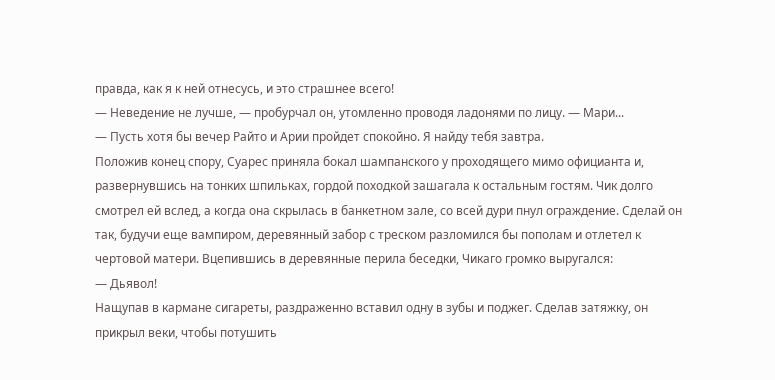правда, как я к ней отнесусь, и это страшнее всего!
— Неведение не лучше, — пробурчал он, утомленно проводя ладонями по лицу. — Мари...
— Пусть хотя бы вечер Райто и Арии пройдет спокойно. Я найду тебя завтра.
Положив конец спору, Суарес приняла бокал шампанского у проходящего мимо официанта и, развернувшись на тонких шпильках, гордой походкой зашагала к остальным гостям. Чик долго смотрел ей вслед, а когда она скрылась в банкетном зале, со всей дури пнул ограждение. Сделай он так, будучи еще вампиром, деревянный забор с треском разломился бы пополам и отлетел к чертовой матери. Вцепившись в деревянные перила беседки, Чикаго громко выругался:
— Дьявол!
Нащупав в кармане сигареты, раздраженно вставил одну в зубы и поджег. Сделав затяжку, он прикрыл веки, чтобы потушить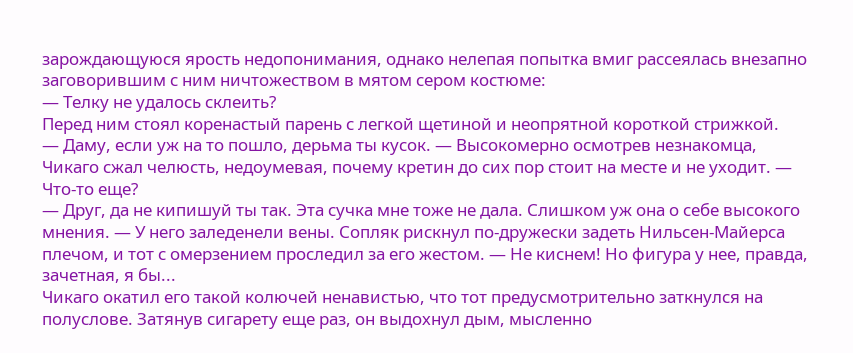зарождающуюся ярость недопонимания, однако нелепая попытка вмиг рассеялась внезапно заговорившим с ним ничтожеством в мятом сером костюме:
— Телку не удалось склеить?
Перед ним стоял коренастый парень с легкой щетиной и неопрятной короткой стрижкой.
— Даму, если уж на то пошло, дерьма ты кусок. — Высокомерно осмотрев незнакомца, Чикаго сжал челюсть, недоумевая, почему кретин до сих пор стоит на месте и не уходит. — Что-то еще?
— Друг, да не кипишуй ты так. Эта сучка мне тоже не дала. Слишком уж она о себе высокого мнения. — У него заледенели вены. Сопляк рискнул по-дружески задеть Нильсен-Майерса плечом, и тот с омерзением проследил за его жестом. — Не киснем! Но фигура у нее, правда, зачетная, я бы...
Чикаго окатил его такой колючей ненавистью, что тот предусмотрительно заткнулся на полуслове. Затянув сигарету еще раз, он выдохнул дым, мысленно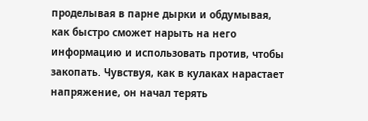проделывая в парне дырки и обдумывая, как быстро сможет нарыть на него информацию и использовать против, чтобы закопать. Чувствуя, как в кулаках нарастает напряжение, он начал терять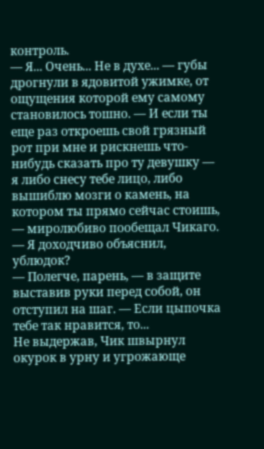контроль.
— Я... Очень... Не в духе... — губы дрогнули в ядовитой ужимке, от ощущения которой ему самому становилось тошно. — И если ты еще раз откроешь свой грязный рот при мне и рискнешь что-нибудь сказать про ту девушку — я либо снесу тебе лицо, либо вышиблю мозги о камень, на котором ты прямо сейчас стоишь, — миролюбиво пообещал Чикаго. — Я доходчиво объяснил, ублюдок?
— Полегче, парень, — в защите выставив руки перед собой, он отступил на шаг. — Если цыпочка тебе так нравится, то...
Не выдержав, Чик швырнул окурок в урну и угрожающе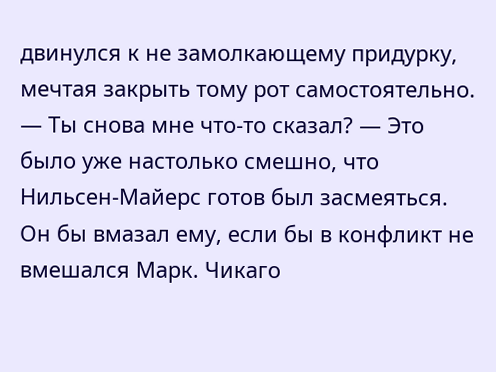двинулся к не замолкающему придурку, мечтая закрыть тому рот самостоятельно.
— Ты снова мне что-то сказал? — Это было уже настолько смешно, что Нильсен-Майерс готов был засмеяться.
Он бы вмазал ему, если бы в конфликт не вмешался Марк. Чикаго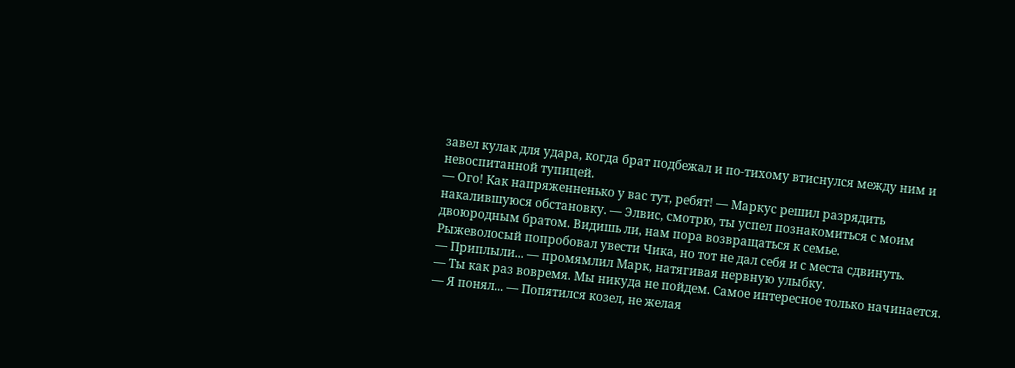завел кулак для удара, когда брат подбежал и по-тихому втиснулся между ним и невоспитанной тупицей.
— Ого! Как напряженненько у вас тут, ребят! — Маркус решил разрядить накалившуюся обстановку. — Элвис, смотрю, ты успел познакомиться с моим двоюродным братом. Видишь ли, нам пора возвращаться к семье.
Рыжеволосый попробовал увести Чика, но тот не дал себя и с места сдвинуть.
— Приплыли... — промямлил Марк, натягивая нервную улыбку.
— Ты как раз вовремя. Мы никуда не пойдем. Самое интересное только начинается.
— Я понял... — Попятился козел, не желая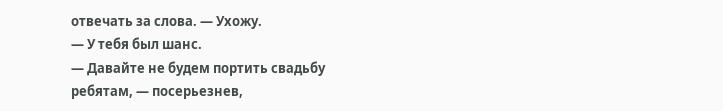отвечать за слова. — Ухожу.
— У тебя был шанс.
— Давайте не будем портить свадьбу ребятам, — посерьезнев,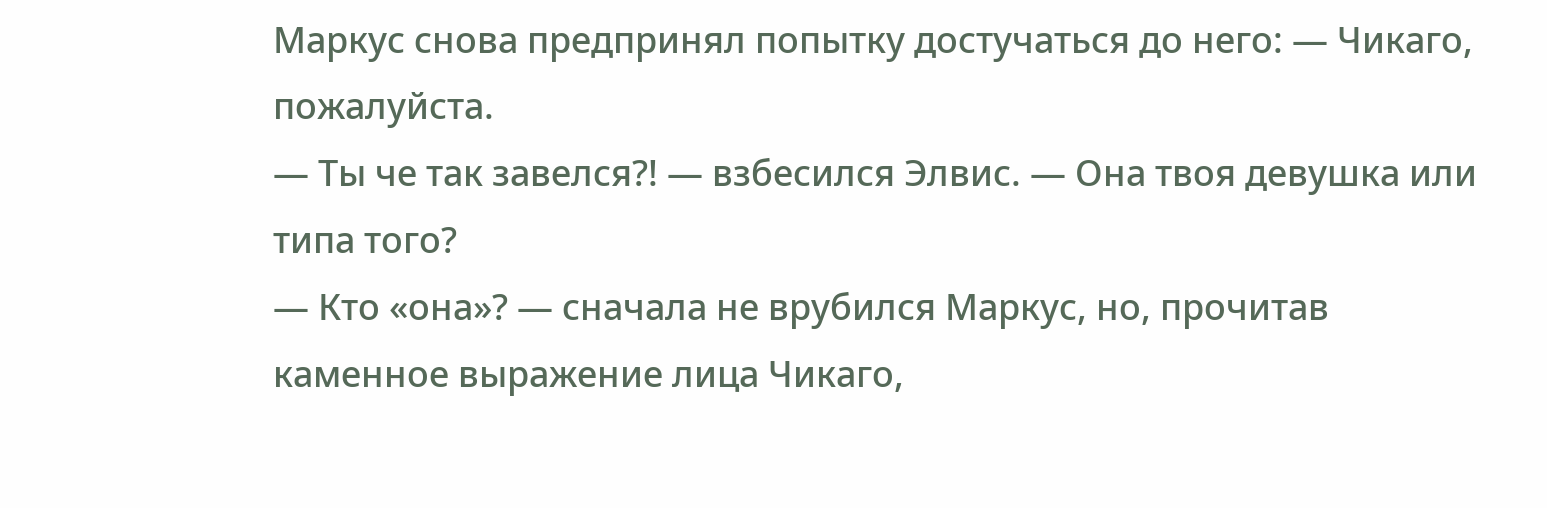Маркус снова предпринял попытку достучаться до него: — Чикаго, пожалуйста.
— Ты че так завелся?! — взбесился Элвис. — Она твоя девушка или типа того?
— Кто «она»? — сначала не врубился Маркус, но, прочитав каменное выражение лица Чикаго,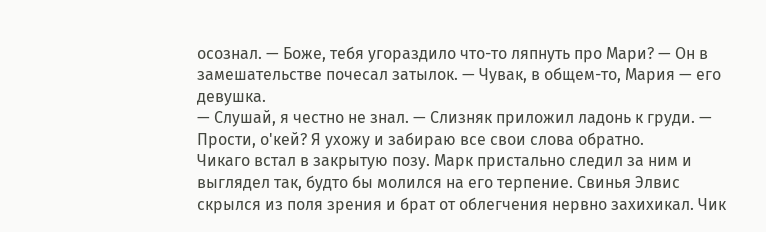осознал. — Боже, тебя угораздило что-то ляпнуть про Мари? — Он в замешательстве почесал затылок. — Чувак, в общем-то, Мария — его девушка.
— Слушай, я честно не знал. — Слизняк приложил ладонь к груди. — Прости, о'кей? Я ухожу и забираю все свои слова обратно.
Чикаго встал в закрытую позу. Марк пристально следил за ним и выглядел так, будто бы молился на его терпение. Свинья Элвис скрылся из поля зрения и брат от облегчения нервно захихикал. Чик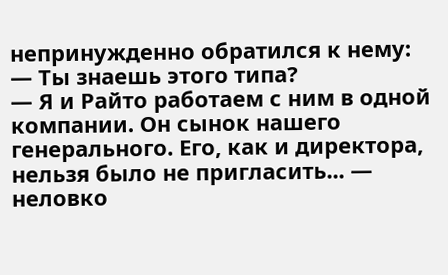непринужденно обратился к нему:
— Ты знаешь этого типа?
— Я и Райто работаем с ним в одной компании. Он сынок нашего генерального. Его, как и директора, нельзя было не пригласить... — неловко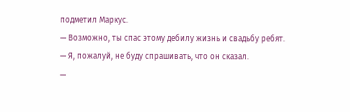подметил Маркус.
— Возможно, ты спас этому дебилу жизнь и свадьбу ребят.
— Я, пожалуй, не буду спрашивать, что он сказал.
—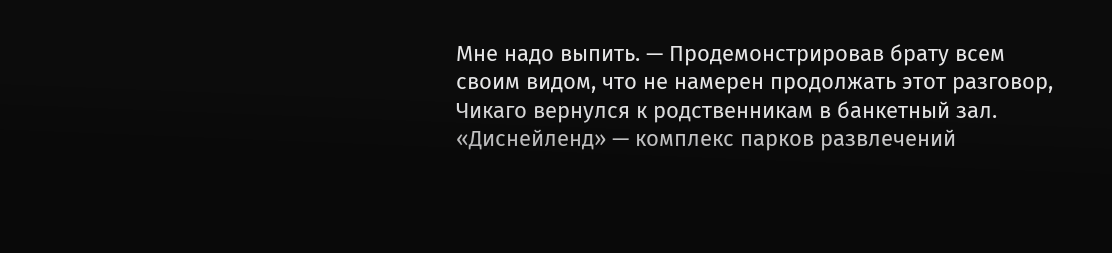Мне надо выпить. — Продемонстрировав брату всем своим видом, что не намерен продолжать этот разговор, Чикаго вернулся к родственникам в банкетный зал.
«Диснейленд» — комплекс парков развлечений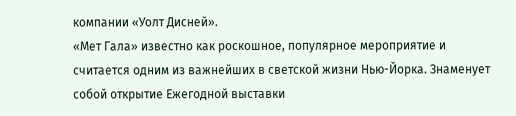компании «Уолт Дисней».
«Мет Гала» известно как роскошное, популярное мероприятие и считается одним из важнейших в светской жизни Нью-Йорка. Знаменует собой открытие Ежегодной выставки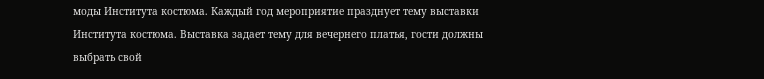моды Института костюма. Каждый год мероприятие празднует тему выставки Института костюма. Выставка задает тему для вечернего платья, гости должны выбрать свой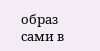образ сами в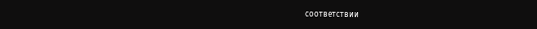соответствии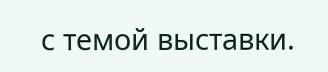с темой выставки.